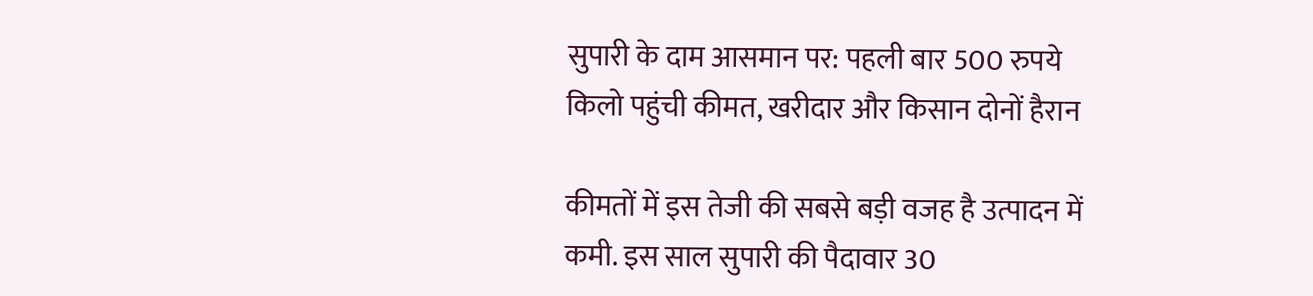सुपारी के दाम आसमान पर: पहली बार 500 रुपये किलो पहुंची कीमत, खरीदार और किसान दोनों हैरान

कीमतों में इस तेजी की सबसे बड़ी वजह है उत्पादन में कमी. इस साल सुपारी की पैदावार 30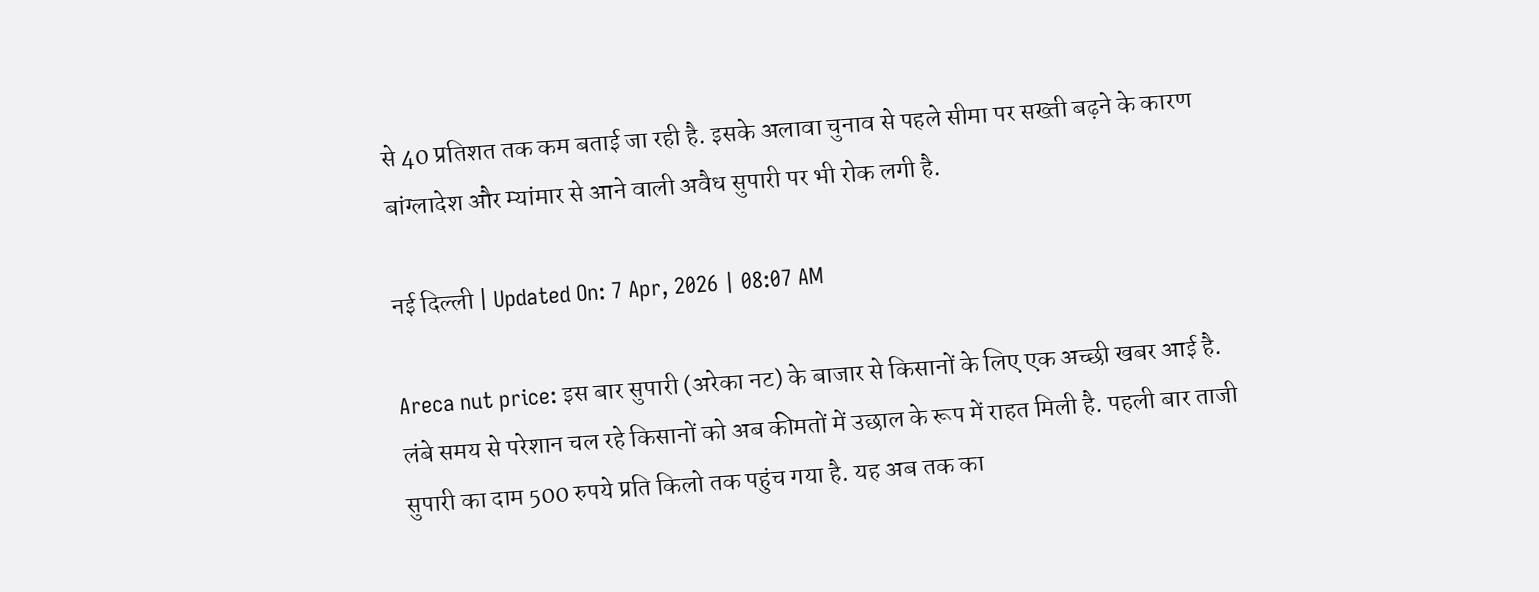से 40 प्रतिशत तक कम बताई जा रही है. इसके अलावा चुनाव से पहले सीमा पर सख्ती बढ़ने के कारण बांग्लादेश और म्यांमार से आने वाली अवैध सुपारी पर भी रोक लगी है.

नई दिल्ली | Updated On: 7 Apr, 2026 | 08:07 AM

Areca nut price: इस बार सुपारी (अरेका नट) के बाजार से किसानों के लिए एक अच्छी खबर आई है. लंबे समय से परेशान चल रहे किसानों को अब कीमतों में उछाल के रूप में राहत मिली है. पहली बार ताजी सुपारी का दाम 500 रुपये प्रति किलो तक पहुंच गया है. यह अब तक का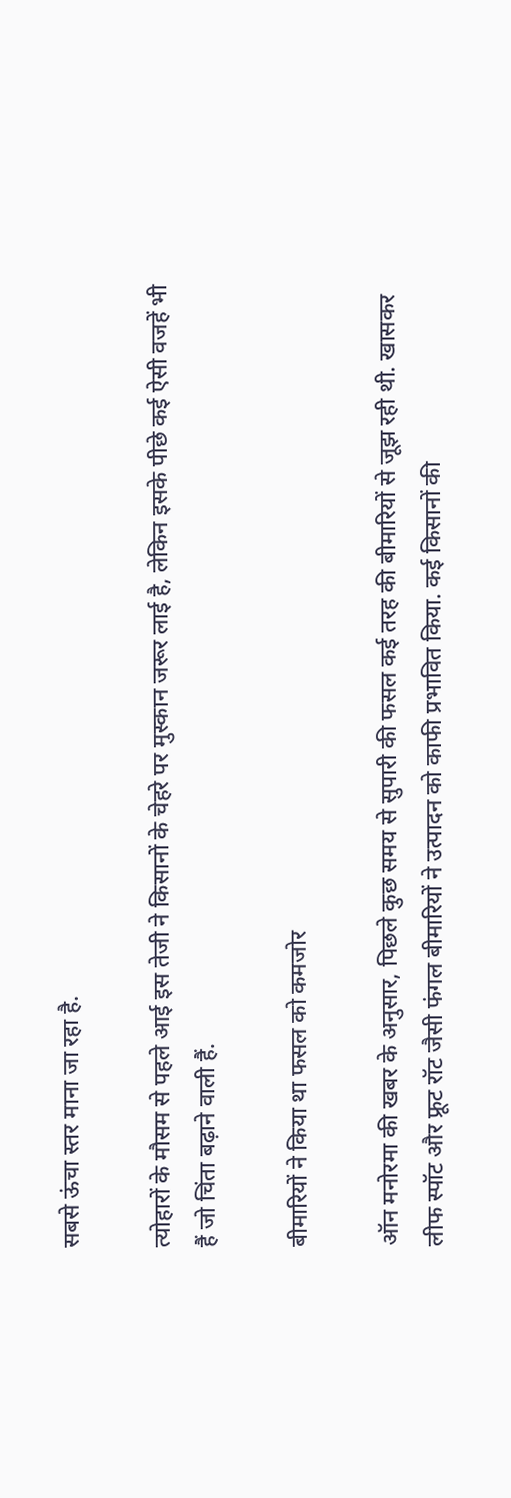सबसे ऊंचा स्तर माना जा रहा है.

त्योहारों के मौसम से पहले आई इस तेजी ने किसानों के चेहरे पर मुस्कान जरूर लाई है, लेकिन इसके पीछे कई ऐसी वजहें भी हैं जो चिंता बढ़ाने वाली हैं.

बीमारियों ने किया था फसल को कमजोर

ऑन मनोरमा की खबर के अनुसार, पिछले कुछ समय से सुपारी की फसल कई तरह की बीमारियों से जूझ रही थी. खासकर लीफ स्पॉट और फ्रूट रॉट जैसी फंगल बीमारियों ने उत्पादन को काफी प्रभावित किया. कई किसानों की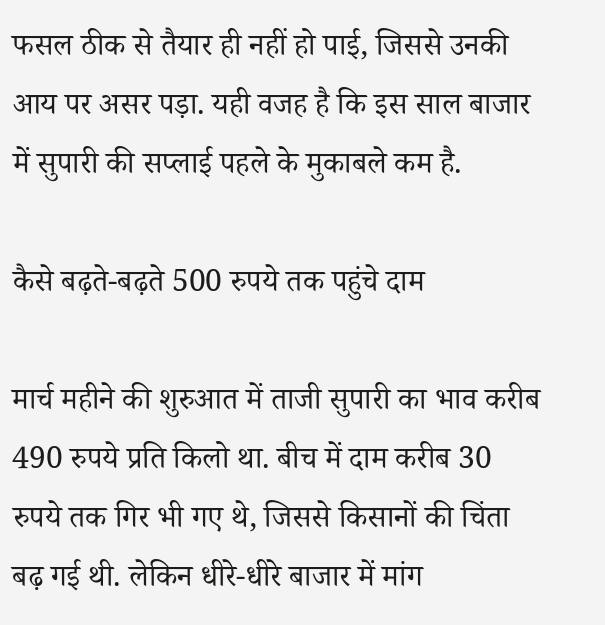फसल ठीक से तैयार ही नहीं हो पाई, जिससे उनकी आय पर असर पड़ा. यही वजह है कि इस साल बाजार में सुपारी की सप्लाई पहले के मुकाबले कम है.

कैसे बढ़ते-बढ़ते 500 रुपये तक पहुंचे दाम

मार्च महीने की शुरुआत में ताजी सुपारी का भाव करीब 490 रुपये प्रति किलो था. बीच में दाम करीब 30 रुपये तक गिर भी गए थे, जिससे किसानों की चिंता बढ़ गई थी. लेकिन धीरे-धीरे बाजार में मांग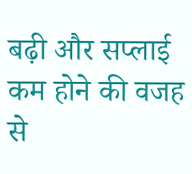बढ़ी और सप्लाई कम होने की वजह से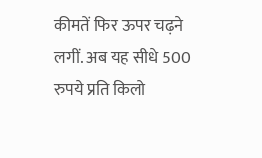कीमतें फिर ऊपर चढ़ने लगीं. अब यह सीधे 500 रुपये प्रति किलो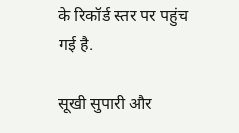के रिकॉर्ड स्तर पर पहुंच गई है.

सूखी सुपारी और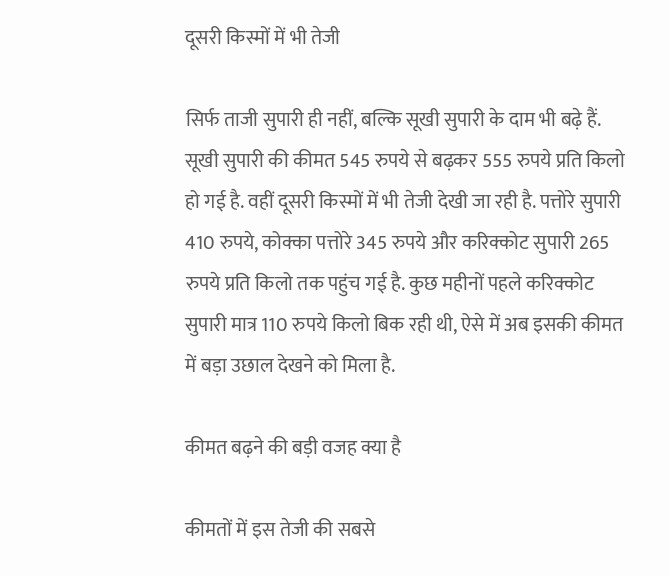दूसरी किस्मों में भी तेजी

सिर्फ ताजी सुपारी ही नहीं, बल्कि सूखी सुपारी के दाम भी बढ़े हैं. सूखी सुपारी की कीमत 545 रुपये से बढ़कर 555 रुपये प्रति किलो हो गई है. वहीं दूसरी किस्मों में भी तेजी देखी जा रही है. पत्तोरे सुपारी 410 रुपये, कोक्का पत्तोरे 345 रुपये और करिक्कोट सुपारी 265 रुपये प्रति किलो तक पहुंच गई है. कुछ महीनों पहले करिक्कोट सुपारी मात्र 110 रुपये किलो बिक रही थी, ऐसे में अब इसकी कीमत में बड़ा उछाल देखने को मिला है.

कीमत बढ़ने की बड़ी वजह क्या है

कीमतों में इस तेजी की सबसे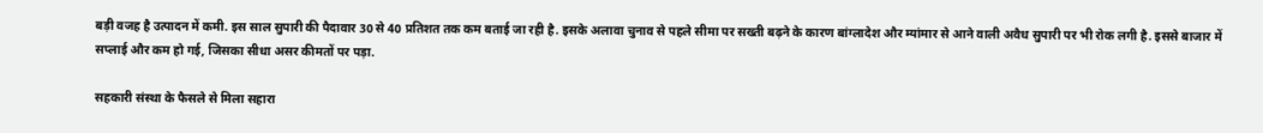बड़ी वजह है उत्पादन में कमी. इस साल सुपारी की पैदावार 30 से 40 प्रतिशत तक कम बताई जा रही है. इसके अलावा चुनाव से पहले सीमा पर सख्ती बढ़ने के कारण बांग्लादेश और म्यांमार से आने वाली अवैध सुपारी पर भी रोक लगी है. इससे बाजार में सप्लाई और कम हो गई, जिसका सीधा असर कीमतों पर पड़ा.

सहकारी संस्था के फैसले से मिला सहारा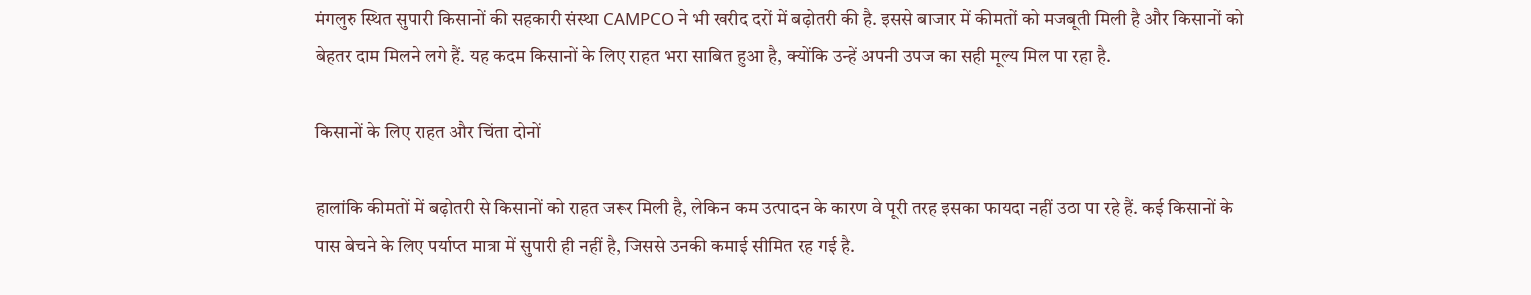मंगलुरु स्थित सुपारी किसानों की सहकारी संस्था CAMPCO ने भी खरीद दरों में बढ़ोतरी की है. इससे बाजार में कीमतों को मजबूती मिली है और किसानों को बेहतर दाम मिलने लगे हैं. यह कदम किसानों के लिए राहत भरा साबित हुआ है, क्योंकि उन्हें अपनी उपज का सही मूल्य मिल पा रहा है.

किसानों के लिए राहत और चिंता दोनों

हालांकि कीमतों में बढ़ोतरी से किसानों को राहत जरूर मिली है, लेकिन कम उत्पादन के कारण वे पूरी तरह इसका फायदा नहीं उठा पा रहे हैं. कई किसानों के पास बेचने के लिए पर्याप्त मात्रा में सुपारी ही नहीं है, जिससे उनकी कमाई सीमित रह गई है.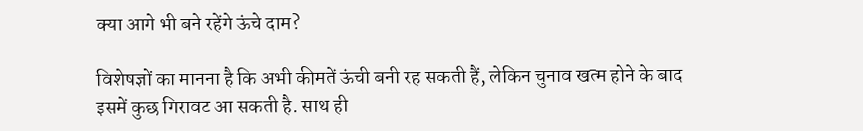क्या आगे भी बने रहेंगे ऊंचे दाम?

विशेषज्ञों का मानना है कि अभी कीमतें ऊंची बनी रह सकती हैं, लेकिन चुनाव खत्म होने के बाद इसमें कुछ गिरावट आ सकती है. साथ ही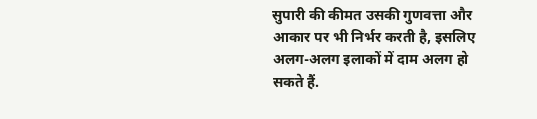सुपारी की कीमत उसकी गुणवत्ता और आकार पर भी निर्भर करती है, इसलिए अलग-अलग इलाकों में दाम अलग हो सकते हैं.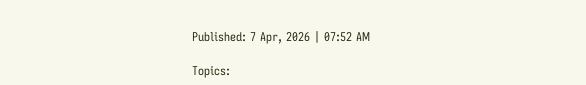Published: 7 Apr, 2026 | 07:52 AM

Topics: